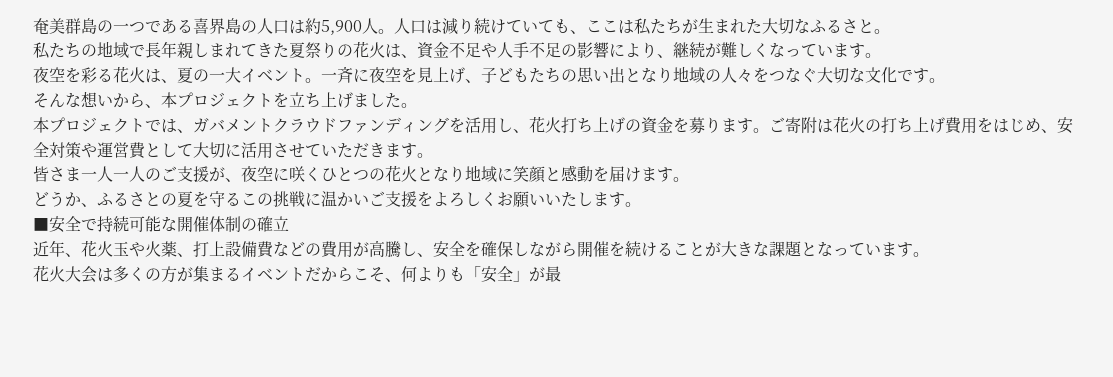奄美群島の一つである喜界島の人口は約5,900人。人口は減り続けていても、ここは私たちが生まれた大切なふるさと。
私たちの地域で長年親しまれてきた夏祭りの花火は、資金不足や人手不足の影響により、継続が難しくなっています。
夜空を彩る花火は、夏の一大イベント。一斉に夜空を見上げ、子どもたちの思い出となり地域の人々をつなぐ大切な文化です。
そんな想いから、本プロジェクトを立ち上げました。
本プロジェクトでは、ガバメントクラウドファンディングを活用し、花火打ち上げの資金を募ります。ご寄附は花火の打ち上げ費用をはじめ、安全対策や運営費として大切に活用させていただきます。
皆さま一人一人のご支援が、夜空に咲くひとつの花火となり地域に笑顔と感動を届けます。
どうか、ふるさとの夏を守るこの挑戦に温かいご支援をよろしくお願いいたします。
■安全で持続可能な開催体制の確立
近年、花火玉や火薬、打上設備費などの費用が高騰し、安全を確保しながら開催を続けることが大きな課題となっています。
花火大会は多くの方が集まるイベントだからこそ、何よりも「安全」が最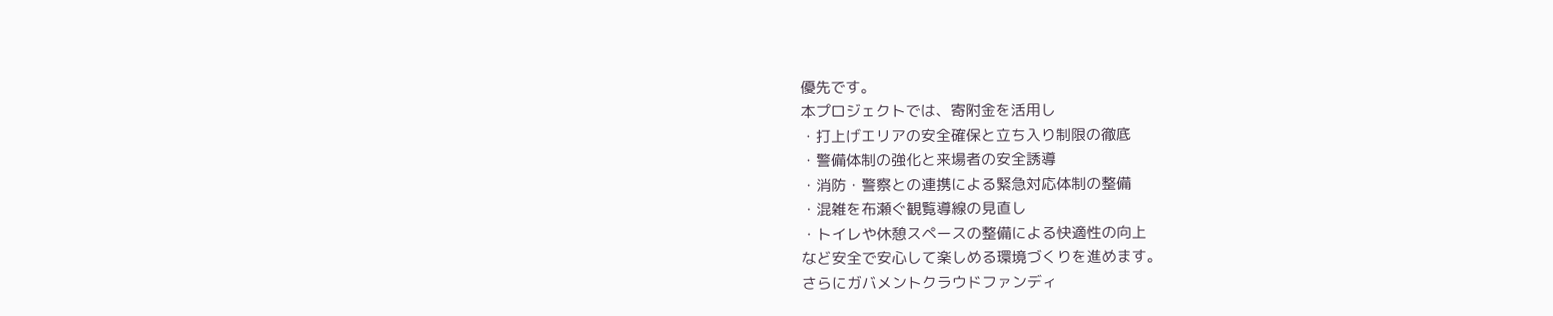優先です。
本プロジェクトでは、寄附金を活用し
・打上げエリアの安全確保と立ち入り制限の徹底
・警備体制の強化と来場者の安全誘導
・消防・警察との連携による緊急対応体制の整備
・混雑を布瀬ぐ観覧導線の見直し
・トイレや休憩スペースの整備による快適性の向上
など安全で安心して楽しめる環境づくりを進めます。
さらにガバメントクラウドファンディ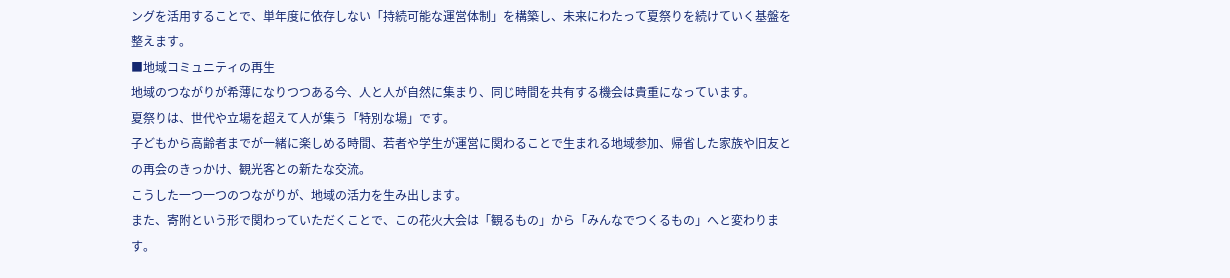ングを活用することで、単年度に依存しない「持続可能な運営体制」を構築し、未来にわたって夏祭りを続けていく基盤を整えます。
■地域コミュニティの再生
地域のつながりが希薄になりつつある今、人と人が自然に集まり、同じ時間を共有する機会は貴重になっています。
夏祭りは、世代や立場を超えて人が集う「特別な場」です。
子どもから高齢者までが一緒に楽しめる時間、若者や学生が運営に関わることで生まれる地域参加、帰省した家族や旧友との再会のきっかけ、観光客との新たな交流。
こうした一つ一つのつながりが、地域の活力を生み出します。
また、寄附という形で関わっていただくことで、この花火大会は「観るもの」から「みんなでつくるもの」へと変わります。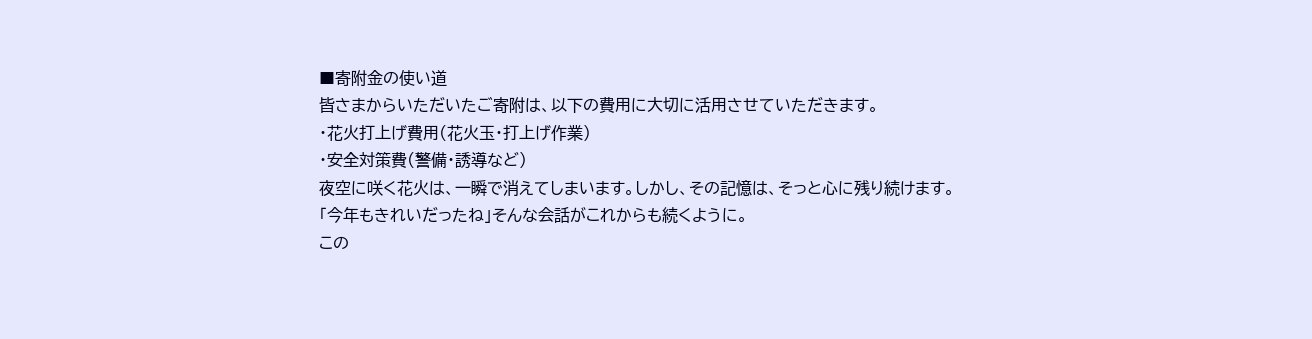■寄附金の使い道
皆さまからいただいたご寄附は、以下の費用に大切に活用させていただきます。
・花火打上げ費用(花火玉・打上げ作業)
・安全対策費(警備・誘導など)
夜空に咲く花火は、一瞬で消えてしまいます。しかし、その記憶は、そっと心に残り続けます。
「今年もきれいだったね」そんな会話がこれからも続くように。
この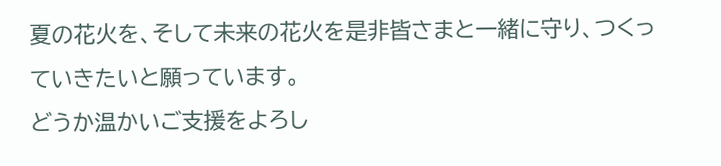夏の花火を、そして未来の花火を是非皆さまと一緒に守り、つくっていきたいと願っています。
どうか温かいご支援をよろし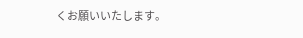くお願いいたします。